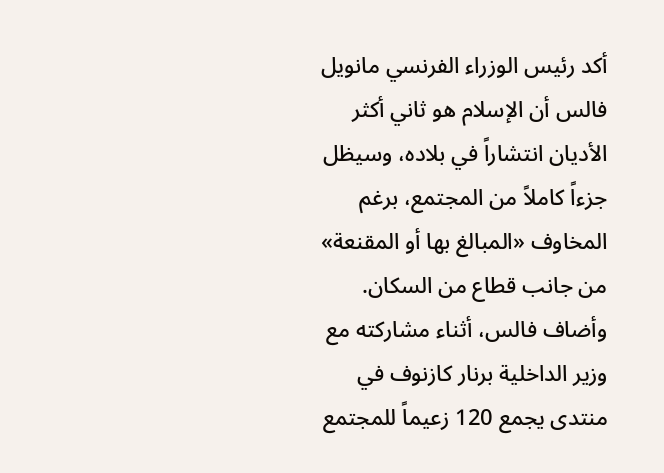أكد رئيس الوزراء الفرنسي مانويل فالس أن الإسلام هو ثاني أكثر الأديان انتشاراً في بلاده، وسيظل جزءاً كاملاً من المجتمع، برغم المخاوف «المبالغ بها أو المقنعة» من جانب قطاع من السكان.
وأضاف فالس، أثناء مشاركته مع وزير الداخلية برنار كازنوف في منتدى يجمع 120 زعيماً للمجتمع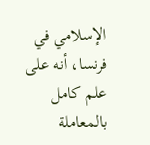الإسلامي في فرنسا، أنه على علم كامل بالمعاملة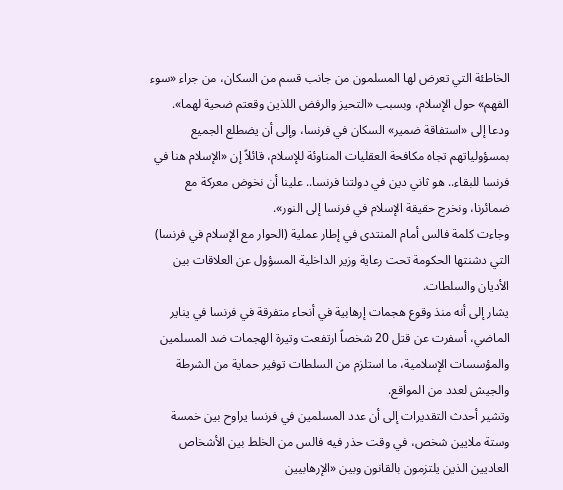الخاطئة التي تعرض لها المسلمون من جانب قسم من السكان، من جراء «سوء الفهم» حول الإسلام، وبسبب «التحيز والرفض اللذين وقعتم ضحية لهما».
ودعا إلى «استفاقة ضمير» السكان في فرنسا، وإلى أن يضطلع الجميع بمسؤولياتهم تجاه مكافحة العقليات المناوئة للإسلام، قائلاً إن «الإسلام هنا في فرنسا للبقاء.. هو ثاني دين في دولتنا فرنسا.. علينا أن نخوض معركة مع ضمائرنا، ونخرج حقيقة الإسلام في فرنسا إلى النور».
وجاءت كلمة فالس أمام المنتدى في إطار عملية (الحوار مع الإسلام في فرنسا) التي دشنتها الحكومة تحت رعاية وزير الداخلية المسؤول عن العلاقات بين الأديان والسلطات.
يشار إلى أنه منذ وقوع هجمات إرهابية في أنحاء متفرقة في فرنسا في يناير الماضي، أسفرت عن قتل 20 شخصاً ارتفعت وتيرة الهجمات ضد المسلمين والمؤسسات الإسلامية، ما استلزم من السلطات توفير حماية من الشرطة والجيش لعدد من المواقع.
وتشير أحدث التقديرات إلى أن عدد المسلمين في فرنسا يراوح بين خمسة وستة ملايين شخص، في وقت حذر فيه فالس من الخلط بين الأشخاص العاديين الذين يلتزمون بالقانون وبين «الإرهابيين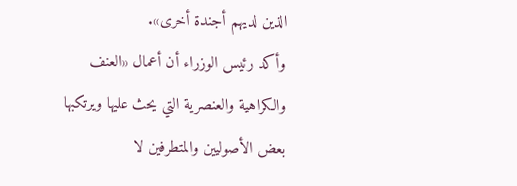الذين لديهم أجندة أخرى».
وأكد رئيس الوزراء أن أعمال «العنف والكراهية والعنصرية التي يحث عليها ويرتكبها بعض الأصوليين والمتطرفين لا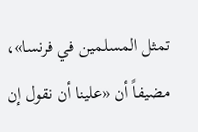تمثل المسلمين في فرنسا»، مضيفاً أن «علينا أن نقول إن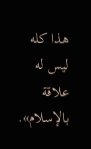هذا كله ليس له علاقة بالإسلام».